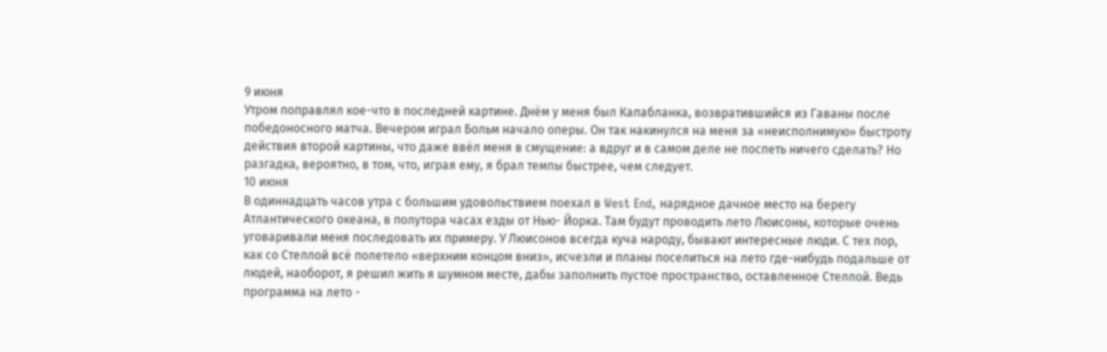9 июня
Утром поправлял кое-что в последней картине. Днём у меня был Капабланка, возвратившийся из Гаваны после победоносного матча. Вечером играл Больм начало оперы. Он так накинулся на меня за «неисполнимую» быстроту действия второй картины, что даже ввёл меня в смущение: а вдруг и в самом деле не поспеть ничего сделать? Но разгадка, вероятно, в том, что, играя ему, я брал темпы быстрее, чем следует.
10 июня
В одиннадцать часов утра с большим удовольствием поехал в West End, нарядное дачное место на берегу Атлантического океана, в полутора часах езды от Нью- Йорка. Там будут проводить лето Люисоны, которые очень уговаривали меня последовать их примеру. У Люисонов всегда куча народу, бывают интересные люди. С тех пор, как со Стеллой всё полетело «верхним концом вниз», исчезли и планы поселиться на лето где-нибудь подальше от людей, наоборот, я решил жить я шумном месте, дабы заполнить пустое пространство, оставленное Стеллой. Ведь программа на лето -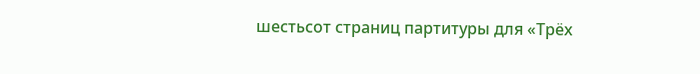шестьсот страниц партитуры для «Трёх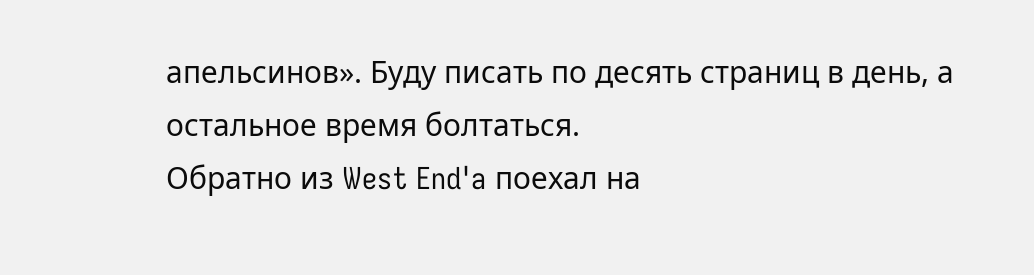апельсинов». Буду писать по десять страниц в день, а остальное время болтаться.
Обратно из West End'a поехал на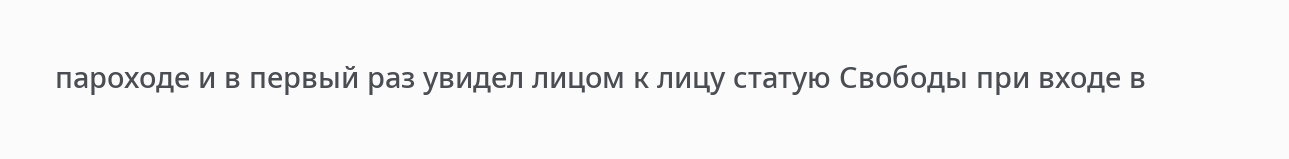пароходе и в первый раз увидел лицом к лицу статую Свободы при входе в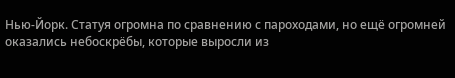Нью-Йорк. Статуя огромна по сравнению с пароходами, но ещё огромней оказались небоскрёбы, которые выросли из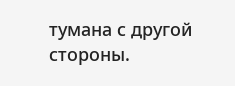тумана с другой стороны.